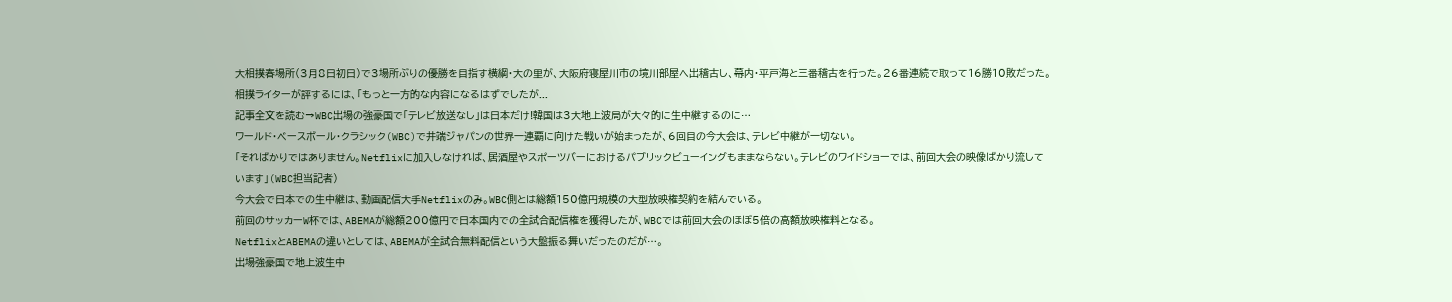大相撲春場所(3月8日初日)で3場所ぶりの優勝を目指す横綱・大の里が、大阪府寝屋川市の境川部屋へ出稽古し、幕内・平戸海と三番稽古を行った。26番連続で取って16勝10敗だった。相撲ライターが評するには、「もっと一方的な内容になるはずでしたが...
記事全文を読む→WBC出場の強豪国で「テレビ放送なし」は日本だけ!韓国は3大地上波局が大々的に生中継するのに…
ワールド・ベースボール・クラシック(WBC)で井端ジャパンの世界一連覇に向けた戦いが始まったが、6回目の今大会は、テレビ中継が一切ない。
「そればかりではありません。Netflixに加入しなければ、居酒屋やスポーツバーにおけるパブリックビューイングもままならない。テレビのワイドショーでは、前回大会の映像ばかり流しています」(WBC担当記者)
今大会で日本での生中継は、動画配信大手Netflixのみ。WBC側とは総額150億円規模の大型放映権契約を結んでいる。
前回のサッカーW杯では、ABEMAが総額200億円で日本国内での全試合配信権を獲得したが、WBCでは前回大会のほぼ5倍の高額放映権料となる。
NetflixとABEMAの違いとしては、ABEMAが全試合無料配信という大盤振る舞いだったのだが…。
出場強豪国で地上波生中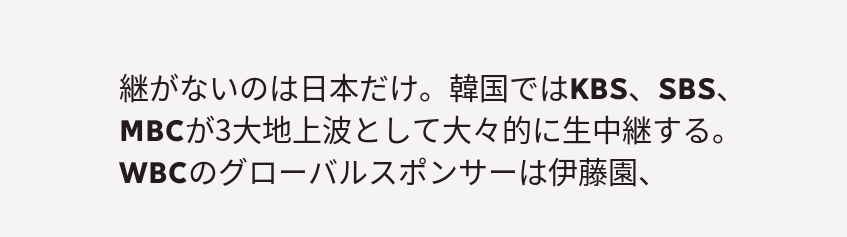継がないのは日本だけ。韓国ではKBS、SBS、MBCが3大地上波として大々的に生中継する。WBCのグローバルスポンサーは伊藤園、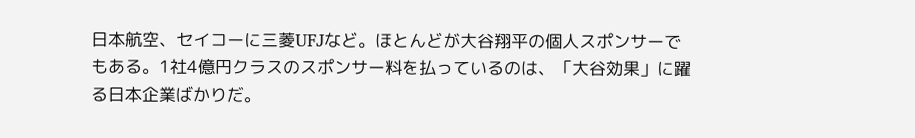日本航空、セイコーに三菱UFJなど。ほとんどが大谷翔平の個人スポンサーでもある。1社4億円クラスのスポンサー料を払っているのは、「大谷効果」に躍る日本企業ばかりだ。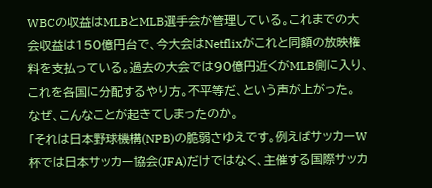WBCの収益はMLBとMLB選手会が管理している。これまでの大会収益は150億円台で、今大会はNetflixがこれと同額の放映権料を支払っている。過去の大会では90億円近くがMLB側に入り、これを各国に分配するやり方。不平等だ、という声が上がった。
なぜ、こんなことが起きてしまったのか。
「それは日本野球機構(NPB)の脆弱さゆえです。例えばサッカーW杯では日本サッカー協会(JFA)だけではなく、主催する国際サッカ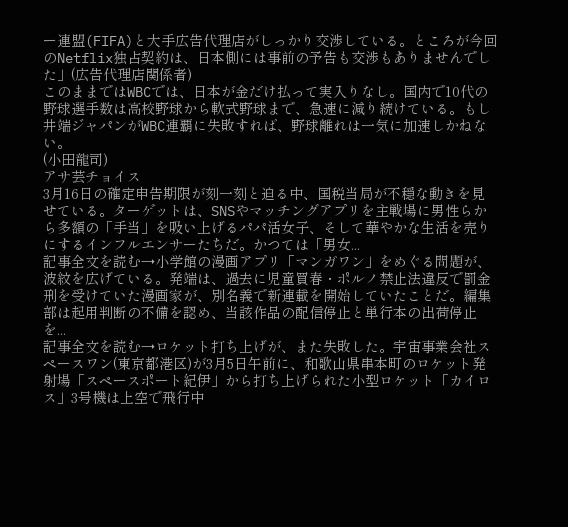ー連盟(FIFA)と大手広告代理店がしっかり交渉している。ところが今回のNetflix独占契約は、日本側には事前の予告も交渉もありませんでした」(広告代理店関係者)
このままではWBCでは、日本が金だけ払って実入りなし。国内で10代の野球選手数は高校野球から軟式野球まで、急速に減り続けている。もし井端ジャパンがWBC連覇に失敗すれば、野球離れは一気に加速しかねない。
(小田龍司)
アサ芸チョイス
3月16日の確定申告期限が刻一刻と迫る中、国税当局が不穏な動きを見せている。ターゲットは、SNSやマッチングアプリを主戦場に男性らから多額の「手当」を吸い上げるパパ活女子、そして華やかな生活を売りにするインフルエンサーたちだ。かつては「男女...
記事全文を読む→小学館の漫画アプリ「マンガワン」をめぐる問題が、波紋を広げている。発端は、過去に児童買春・ポルノ禁止法違反で罰金刑を受けていた漫画家が、別名義で新連載を開始していたことだ。編集部は起用判断の不備を認め、当該作品の配信停止と単行本の出荷停止を...
記事全文を読む→ロケット打ち上げが、また失敗した。宇宙事業会社スペースワン(東京都港区)が3月5日午前に、和歌山県串本町のロケット発射場「スペースポート紀伊」から打ち上げられた小型ロケット「カイロス」3号機は上空で飛行中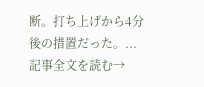断。打ち上げから4分後の措置だった。...
記事全文を読む→